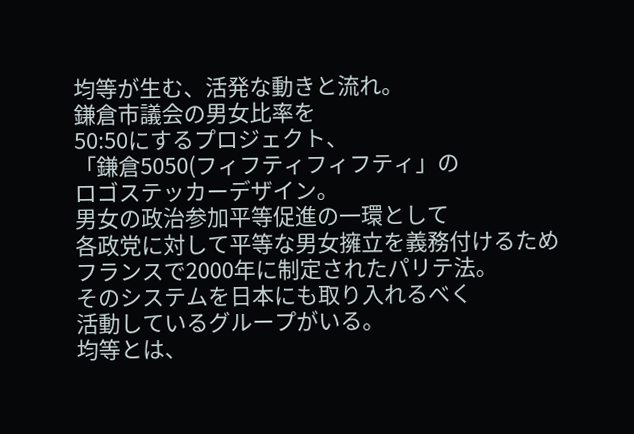均等が生む、活発な動きと流れ。
鎌倉市議会の男女比率を
50:50にするプロジェクト、
「鎌倉5050(フィフティフィフティ」の
ロゴステッカーデザイン。
男女の政治参加平等促進の一環として
各政党に対して平等な男女擁立を義務付けるため
フランスで2000年に制定されたパリテ法。
そのシステムを日本にも取り入れるべく
活動しているグループがいる。
均等とは、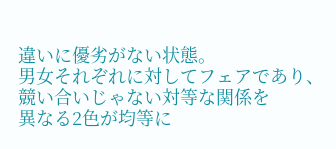違いに優劣がない状態。
男女それぞれに対してフェアであり、
競い合いじゃない対等な関係を
異なる2色が均等に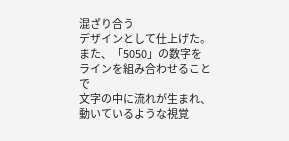混ざり合う
デザインとして仕上げた。
また、「5050」の数字を
ラインを組み合わせることで
文字の中に流れが生まれ、
動いているような視覚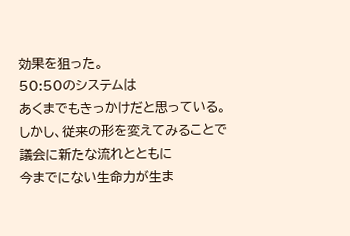効果を狙った。
50:50のシステムは
あくまでもきっかけだと思っている。
しかし、従来の形を変えてみることで
議会に新たな流れとともに
今までにない生命力が生ま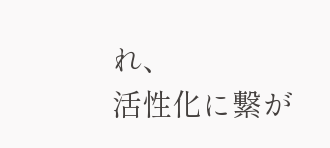れ、
活性化に繋が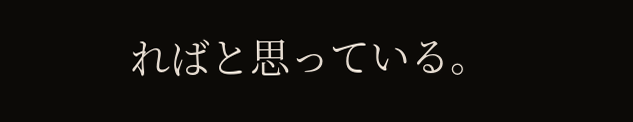ればと思っている。